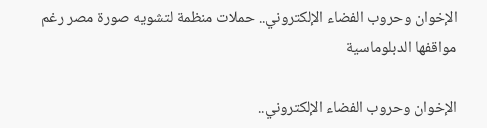الإخوان وحروب الفضاء الإلكتروني.. حملات منظمة لتشويه صورة مصر رغم مواقفها الدبلوماسية

الإخوان وحروب الفضاء الإلكتروني..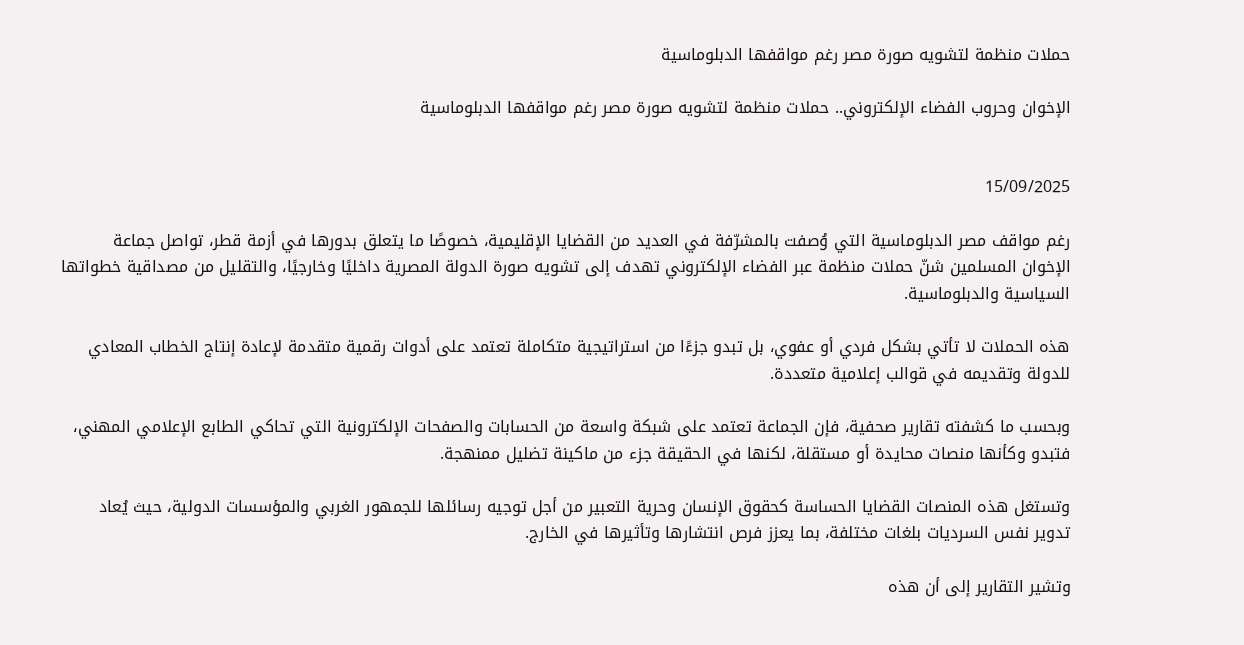حملات منظمة لتشويه صورة مصر رغم مواقفها الدبلوماسية

الإخوان وحروب الفضاء الإلكتروني.. حملات منظمة لتشويه صورة مصر رغم مواقفها الدبلوماسية


15/09/2025

رغم مواقف مصر الدبلوماسية التي وُصفت بالمشرّفة في العديد من القضايا الإقليمية، خصوصًا ما يتعلق بدورها في أزمة قطر، تواصل جماعة الإخوان المسلمين شنّ حملات منظمة عبر الفضاء الإلكتروني تهدف إلى تشويه صورة الدولة المصرية داخليًا وخارجيًا، والتقليل من مصداقية خطواتها السياسية والدبلوماسية.

هذه الحملات لا تأتي بشكل فردي أو عفوي، بل تبدو جزءًا من استراتيجية متكاملة تعتمد على أدوات رقمية متقدمة لإعادة إنتاج الخطاب المعادي للدولة وتقديمه في قوالب إعلامية متعددة.

وبحسب ما كشفته تقارير صحفية، فإن الجماعة تعتمد على شبكة واسعة من الحسابات والصفحات الإلكترونية التي تحاكي الطابع الإعلامي المهني، فتبدو وكأنها منصات محايدة أو مستقلة، لكنها في الحقيقة جزء من ماكينة تضليل ممنهجة.

وتستغل هذه المنصات القضايا الحساسة كحقوق الإنسان وحرية التعبير من أجل توجيه رسائلها للجمهور الغربي والمؤسسات الدولية، حيث يُعاد تدوير نفس السرديات بلغات مختلفة، بما يعزز فرص انتشارها وتأثيرها في الخارج.

وتشير التقارير إلى أن هذه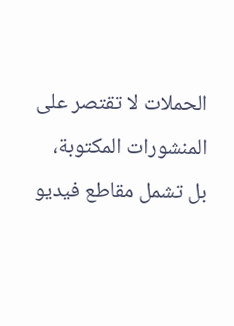الحملات لا تقتصر على المنشورات المكتوبة، بل تشمل مقاطع فيديو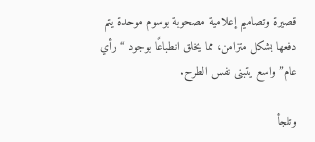قصيرة وتصاميم إعلامية مصحوبة بوسوم موحدة يتم دفعها بشكل متزامن، مما يخلق انطباعًا بوجود “رأي عام” واسع يتبنى نفس الطرح.

وتلجأ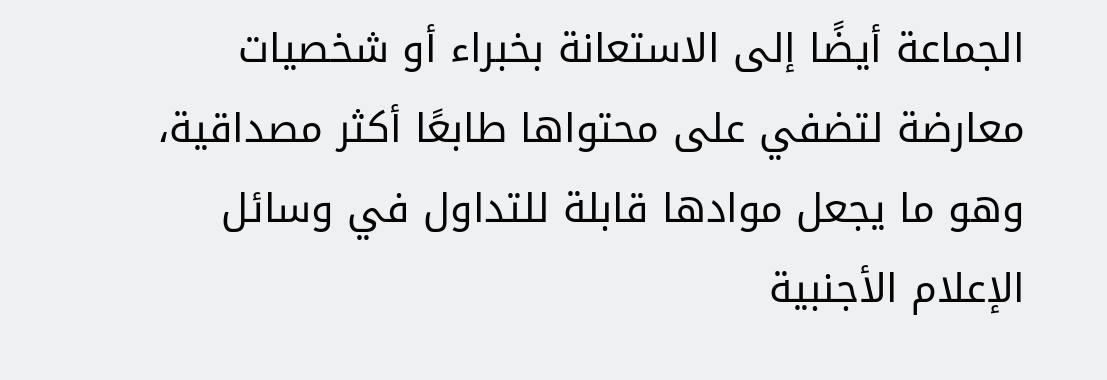الجماعة أيضًا إلى الاستعانة بخبراء أو شخصيات معارضة لتضفي على محتواها طابعًا أكثر مصداقية، وهو ما يجعل موادها قابلة للتداول في وسائل الإعلام الأجنبية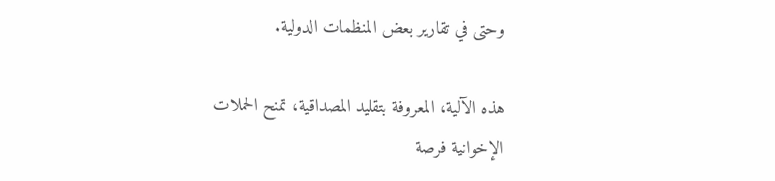وحتى في تقارير بعض المنظمات الدولية.

هذه الآلية، المعروفة بتقليد المصداقية، تمنح الحملات الإخوانية فرصة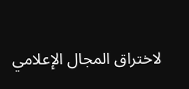لاختراق المجال الإعلامي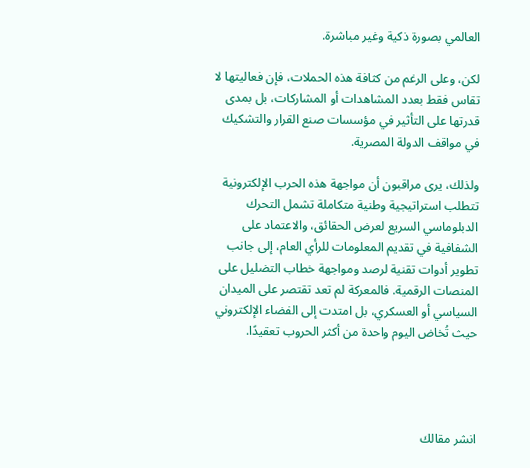العالمي بصورة ذكية وغير مباشرة.

لكن، وعلى الرغم من كثافة هذه الحملات، فإن فعاليتها لا تقاس فقط بعدد المشاهدات أو المشاركات، بل بمدى قدرتها على التأثير في مؤسسات صنع القرار والتشكيك في مواقف الدولة المصرية.

ولذلك، يرى مراقبون أن مواجهة هذه الحرب الإلكترونية تتطلب استراتيجية وطنية متكاملة تشمل التحرك الدبلوماسي السريع لعرض الحقائق، والاعتماد على الشفافية في تقديم المعلومات للرأي العام، إلى جانب تطوير أدوات تقنية لرصد ومواجهة خطاب التضليل على المنصات الرقمية. فالمعركة لم تعد تقتصر على الميدان السياسي أو العسكري، بل امتدت إلى الفضاء الإلكتروني حيث تُخاض اليوم واحدة من أكثر الحروب تعقيدًا.




انشر مقالك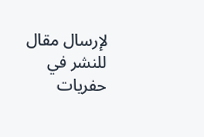لإرسال مقال للنشر في حفريات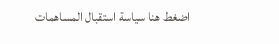اضغط هنا سياسة استقبال المساهمات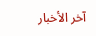آخر الأخبار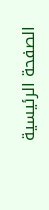الصفحة الرئيسية